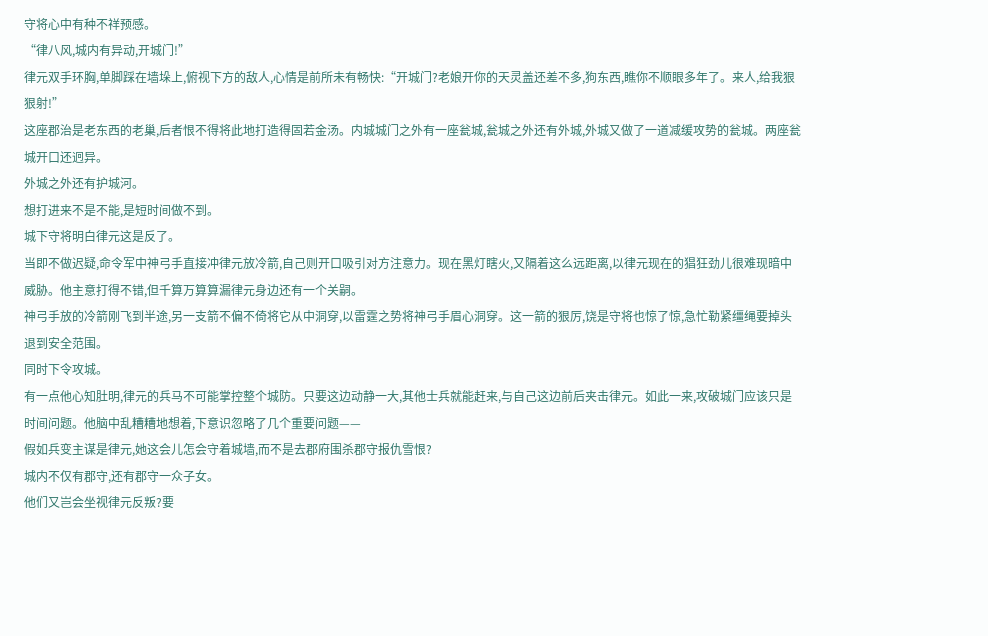守将心中有种不祥预感。
“律八风,城内有异动,开城门!”
律元双手环胸,单脚踩在墙垛上,俯视下方的敌人,心情是前所未有畅快:“开城门?老娘开你的天灵盖还差不多,狗东西,瞧你不顺眼多年了。来人,给我狠狠射!”
这座郡治是老东西的老巢,后者恨不得将此地打造得固若金汤。内城城门之外有一座瓮城,瓮城之外还有外城,外城又做了一道减缓攻势的瓮城。两座瓮城开口还迥异。
外城之外还有护城河。
想打进来不是不能,是短时间做不到。
城下守将明白律元这是反了。
当即不做迟疑,命令军中神弓手直接冲律元放冷箭,自己则开口吸引对方注意力。现在黑灯瞎火,又隔着这么远距离,以律元现在的猖狂劲儿很难现暗中威胁。他主意打得不错,但千算万算算漏律元身边还有一个关嗣。
神弓手放的冷箭刚飞到半途,另一支箭不偏不倚将它从中洞穿,以雷霆之势将神弓手眉心洞穿。这一箭的狠厉,饶是守将也惊了惊,急忙勒紧缰绳要掉头退到安全范围。
同时下令攻城。
有一点他心知肚明,律元的兵马不可能掌控整个城防。只要这边动静一大,其他士兵就能赶来,与自己这边前后夹击律元。如此一来,攻破城门应该只是时间问题。他脑中乱糟糟地想着,下意识忽略了几个重要问题——
假如兵变主谋是律元,她这会儿怎会守着城墙,而不是去郡府围杀郡守报仇雪恨?
城内不仅有郡守,还有郡守一众子女。
他们又岂会坐视律元反叛?要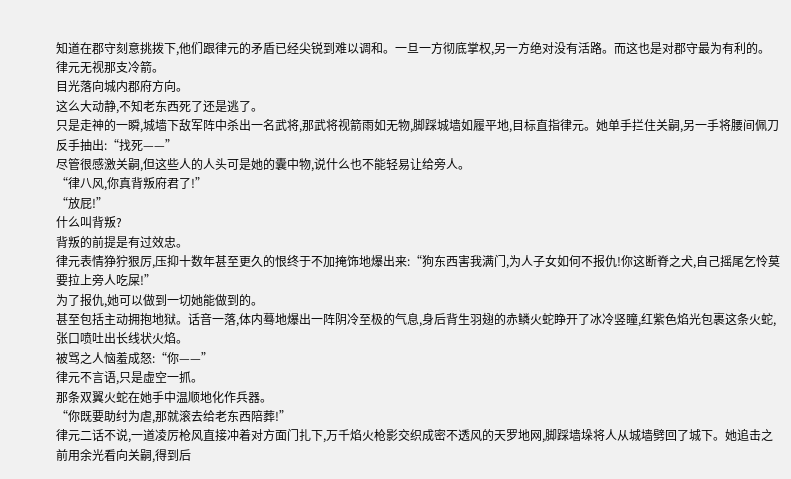知道在郡守刻意挑拨下,他们跟律元的矛盾已经尖锐到难以调和。一旦一方彻底掌权,另一方绝对没有活路。而这也是对郡守最为有利的。
律元无视那支冷箭。
目光落向城内郡府方向。
这么大动静,不知老东西死了还是逃了。
只是走神的一瞬,城墙下敌军阵中杀出一名武将,那武将视箭雨如无物,脚踩城墙如履平地,目标直指律元。她单手拦住关嗣,另一手将腰间佩刀反手抽出:“找死——”
尽管很感激关嗣,但这些人的人头可是她的囊中物,说什么也不能轻易让给旁人。
“律八风,你真背叛府君了!”
“放屁!”
什么叫背叛?
背叛的前提是有过效忠。
律元表情狰狞狠厉,压抑十数年甚至更久的恨终于不加掩饰地爆出来:“狗东西害我满门,为人子女如何不报仇!你这断脊之犬,自己摇尾乞怜莫要拉上旁人吃屎!”
为了报仇,她可以做到一切她能做到的。
甚至包括主动拥抱地狱。话音一落,体内蓦地爆出一阵阴冷至极的气息,身后背生羽翅的赤鳞火蛇睁开了冰冷竖瞳,红紫色焰光包裹这条火蛇,张口喷吐出长线状火焰。
被骂之人恼羞成怒:“你——”
律元不言语,只是虚空一抓。
那条双翼火蛇在她手中温顺地化作兵器。
“你既要助纣为虐,那就滚去给老东西陪葬!”
律元二话不说,一道凌厉枪风直接冲着对方面门扎下,万千焰火枪影交织成密不透风的天罗地网,脚踩墙垛将人从城墙劈回了城下。她追击之前用余光看向关嗣,得到后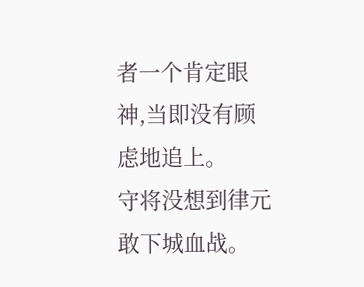者一个肯定眼神,当即没有顾虑地追上。
守将没想到律元敢下城血战。